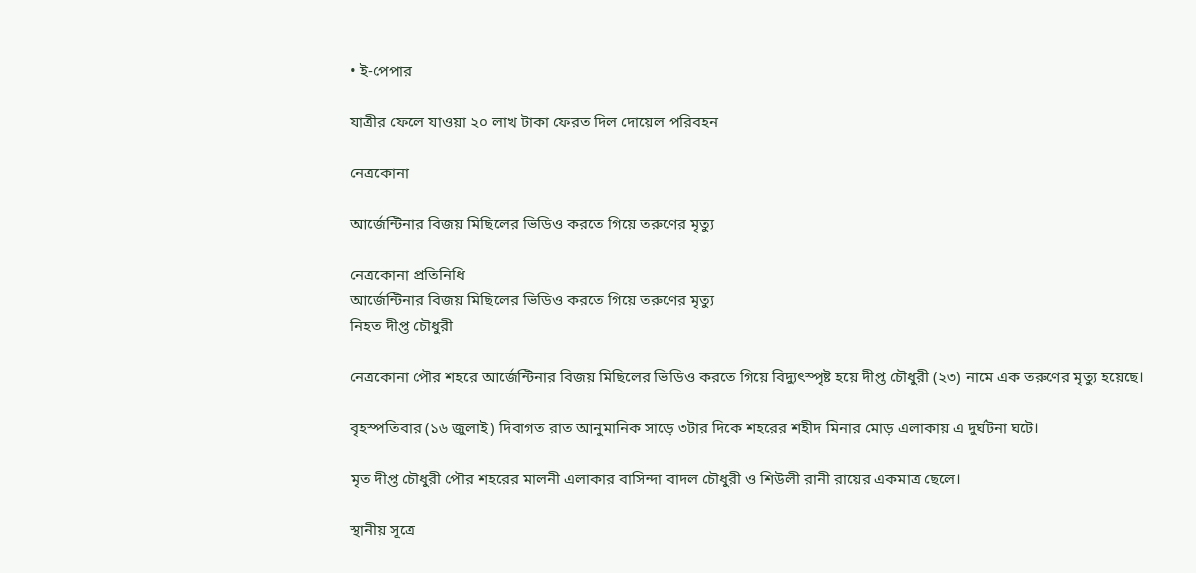• ই-পেপার

যাত্রীর ফেলে যাওয়া ২০ লাখ টাকা ফেরত দিল দোয়েল পরিবহন

নেত্রকোনা

আর্জেন্টিনার বিজয় মিছিলের ভিডিও করতে গিয়ে তরুণের মৃত্যু

নেত্রকোনা প্রতিনিধি
আর্জেন্টিনার বিজয় মিছিলের ভিডিও করতে গিয়ে তরুণের মৃত্যু
নিহত দীপ্ত চৌধুরী

নেত্রকোনা পৌর শহরে আর্জেন্টিনার বিজয় মিছিলের ভিডিও করতে গিয়ে বিদ্যুৎস্পৃষ্ট হয়ে দীপ্ত চৌধুরী (২৩) নামে এক তরুণের মৃত্যু হয়েছে।

বৃহস্পতিবার (১৬ জুলাই) দিবাগত রাত আনুমানিক সাড়ে ৩টার দিকে শহরের শহীদ মিনার মোড় এলাকায় এ দুর্ঘটনা ঘটে।

মৃত দীপ্ত চৌধুরী পৌর শহরের মালনী এলাকার বাসিন্দা বাদল চৌধুরী ও শিউলী রানী রায়ের একমাত্র ছেলে।

স্থানীয় সূত্রে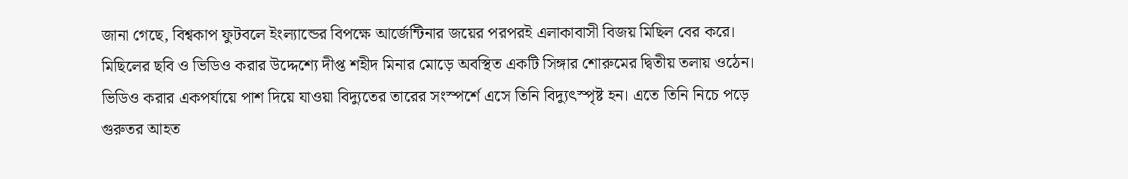জানা গেছে, বিশ্বকাপ ফুটবলে ইংল্যান্ডের বিপক্ষে আর্জেন্টিনার জয়ের পরপরই এলাকাবাসী বিজয় মিছিল বের করে। মিছিলের ছবি ও ভিডিও করার উদ্দেশ্যে দীপ্ত শহীদ মিনার মোড়ে অবস্থিত একটি সিঙ্গার শোরুমের দ্বিতীয় তলায় ওঠেন। ভিডিও করার একপর্যায়ে পাশ দিয়ে যাওয়া বিদ্যুতের তারের সংস্পর্শে এসে তিনি বিদ্যুৎস্পৃষ্ট হন। এতে তিনি নিচে পড়ে গুরুতর আহত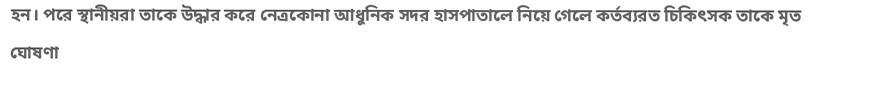হন। পরে স্থানীয়রা তাকে উদ্ধার করে নেত্রকোনা আধুনিক সদর হাসপাতালে নিয়ে গেলে কর্তব্যরত চিকিৎসক তাকে মৃত ঘোষণা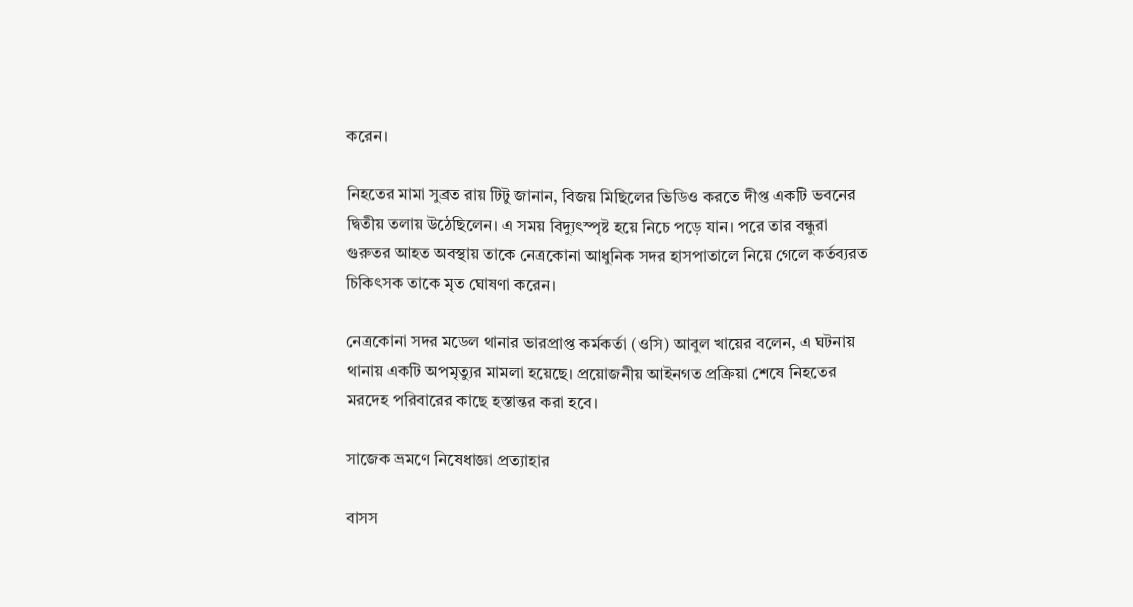করেন।

নিহতের মামা সুব্রত রায় টিটু জানান, বিজয় মিছিলের ভিডিও করতে দীপ্ত একটি ভবনের দ্বিতীয় তলায় উঠেছিলেন। এ সময় বিদ্যুৎস্পৃষ্ট হয়ে নিচে পড়ে যান। পরে তার বন্ধুরা গুরুতর আহত অবস্থায় তাকে নেত্রকোনা আধুনিক সদর হাসপাতালে নিয়ে গেলে কর্তব্যরত চিকিৎসক তাকে মৃত ঘোষণা করেন।

নেত্রকোনা সদর মডেল থানার ভারপ্রাপ্ত কর্মকর্তা (ওসি) আবুল খায়ের বলেন, এ ঘটনায় থানায় একটি অপমৃত্যুর মামলা হয়েছে। প্রয়োজনীয় আইনগত প্রক্রিয়া শেষে নিহতের মরদেহ পরিবারের কাছে হস্তান্তর করা হবে।

সাজেক ভ্রমণে নিষেধাজ্ঞা প্রত্যাহার

বাসস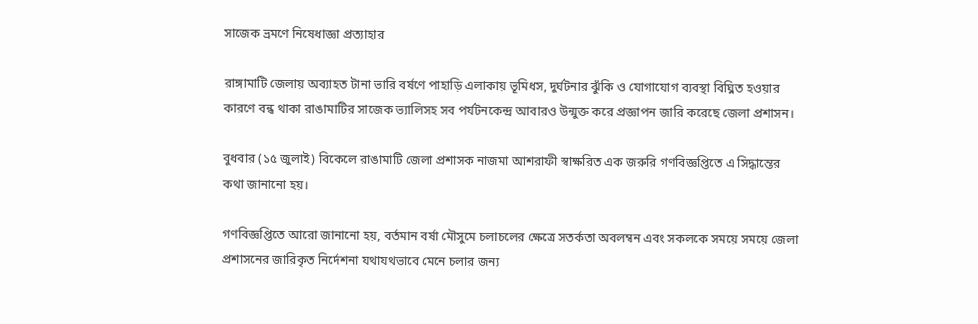সাজেক ভ্রমণে নিষেধাজ্ঞা প্রত্যাহার

রাঙ্গামাটি জেলায় অব্যাহত টানা ভারি বর্ষণে পাহাড়ি এলাকায় ভূমিধস, দুর্ঘটনার ঝুঁকি ও যোগাযোগ ব্যবস্থা বিঘ্নিত হওয়ার কারণে বন্ধ থাকা রাঙামাটির সাজেক ভ্যালিসহ সব পর্যটনকেন্দ্র আবারও উন্মুক্ত করে প্রজ্ঞাপন জারি করেছে জেলা প্রশাসন।

বুধবার (১৫ জুলাই) বিকেলে রাঙামাটি জেলা প্রশাসক নাজমা আশরাফী স্বাক্ষরিত এক জরুরি গণবিজ্ঞপ্তিতে এ সিদ্ধান্তের কথা জানানো হয়।

গণবিজ্ঞপ্তিতে আরো জানানো হয়, বর্তমান বর্ষা মৌসুমে চলাচলের ক্ষেত্রে সতর্কতা অবলম্বন এবং সকলকে সময়ে সময়ে জেলা প্রশাসনের জারিকৃত নির্দেশনা যথাযথভাবে মেনে চলার জন্য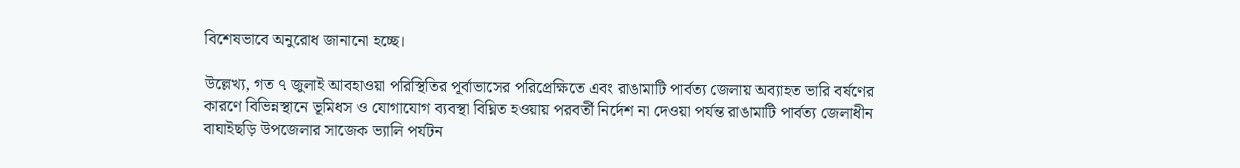বিশেষভাবে অনুরোধ জানানো হচ্ছে।

উল্লেখ্য, গত ৭ জুলাই আবহাওয়া পরিস্থিতির পূর্বাভাসের পরিপ্রেক্ষিতে এবং রাঙামাটি পার্বত্য জেলায় অব্যাহত ভারি বর্ষণের কারণে বিভিন্নস্থানে ভূমিধস ও যোগাযোগ ব্যবস্থা বিঘ্নিত হওয়ায় পরবর্তী নির্দেশ না দেওয়া পর্যন্ত রাঙামাটি পার্বত্য জেলাধীন বাঘাইছড়ি উপজেলার সাজেক ভ্যালি পর্যটন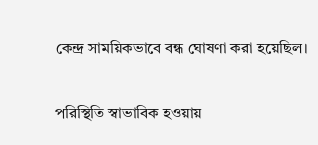কেন্দ্র সাময়িকভাবে বন্ধ ঘোষণা করা হয়েছিল।

পরিস্থিতি স্বাভাবিক হওয়ায়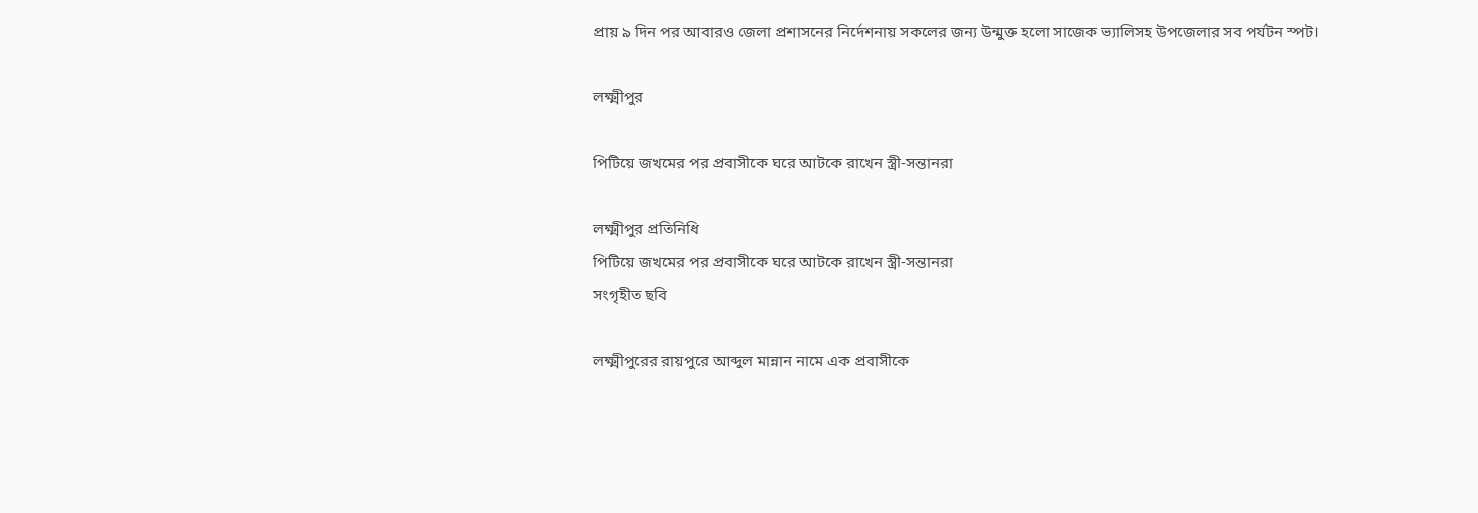প্রায় ৯ দিন পর আবারও জেলা প্রশাসনের নির্দেশনায় সকলের জন্য উন্মুক্ত হলো সাজেক ভ্যালিসহ উপজেলার সব পর্যটন স্পট।

লক্ষ্মীপুর

পিটিয়ে জখমের পর প্রবাসীকে ঘরে আটকে রাখেন স্ত্রী-সন্তানরা

লক্ষ্মীপুর প্রতিনিধি
পিটিয়ে জখমের পর প্রবাসীকে ঘরে আটকে রাখেন স্ত্রী-সন্তানরা
সংগৃহীত ছবি

লক্ষ্মীপুরের রায়পুরে আব্দুল মান্নান নামে এক প্রবাসীকে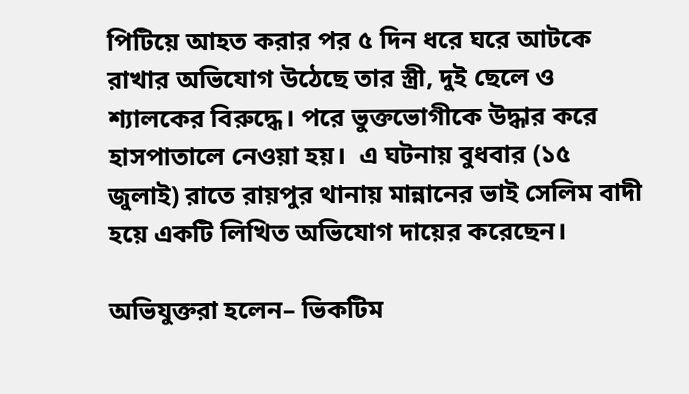পিটিয়ে আহত করার পর ৫ দিন ধরে ঘরে আটকে রাখার অভিযোগ উঠেছে তার স্ত্রী, দুই ছেলে ও শ্যালকের বিরুদ্ধে। পরে ভুক্তভোগীকে উদ্ধার করে হাসপাতালে নেওয়া হয়।  এ ঘটনায় বুধবার (১৫ জুলাই) রাতে রায়পুর থানায় মান্নানের ভাই সেলিম বাদী হয়ে একটি লিখিত অভিযোগ দায়ের করেছেন।

অভিযুক্তরা হলেন– ভিকটিম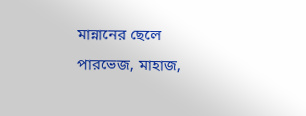মান্নানের ছেলে পারভেজ, মাহাজ,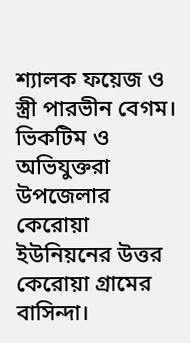শ্যালক ফয়েজ ও স্ত্রী পারভীন বেগম। ভিকটিম ও অভিযুক্তরা উপজেলার কেরোয়া ইউনিয়নের উত্তর কেরোয়া গ্রামের বাসিন্দা।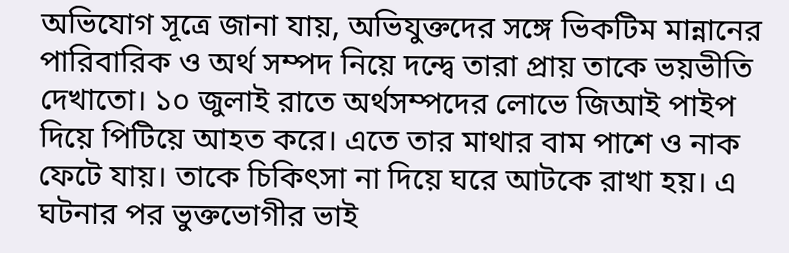অভিযোগ সূত্রে জানা যায়, অভিযুক্তদের সঙ্গে ভিকটিম মান্নানের পারিবারিক ও অর্থ সম্পদ নিয়ে দন্দ্বে তারা প্রায় তাকে ভয়ভীতি দেখাতো। ১০ জুলাই রাতে অর্থসম্পদের লোভে জিআই পাইপ দিয়ে পিটিয়ে আহত করে। এতে তার মাথার বাম পাশে ও নাক ফেটে যায়। তাকে চিকিৎসা না দিয়ে ঘরে আটকে রাখা হয়। এ ঘটনার পর ভুক্তভোগীর ভাই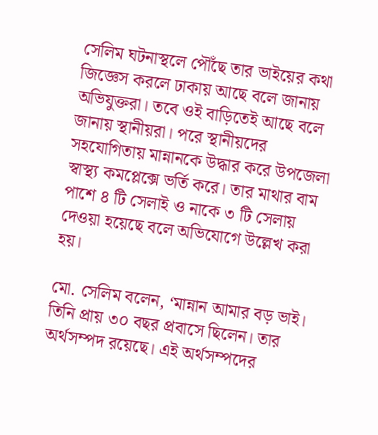সেলিম ঘটনাস্থলে পৌঁছে তার ভাইয়ের কথা জিজ্ঞেস করলে ঢাকায় আছে বলে জানায় অভিযুক্তরা। তবে ওই বাড়িতেই আছে বলে জানায় স্থানীয়রা। পরে স্থানীয়দের সহযোগিতায় মান্নানকে উদ্ধার করে উপজেলা স্বাস্থ্য কমপ্লেক্সে ভর্তি করে। তার মাথার বাম পাশে ৪ টি সেলাই ও নাকে ৩ টি সেলায় দেওয়া হয়েছে বলে অভিযোগে উল্লেখ করা হয়।

মো. সেলিম বলেন, ‘মান্নান আমার বড় ভাই। তিনি প্রায় ৩০ বছর প্রবাসে ছিলেন। তার অর্থসম্পদ রয়েছে। এই অর্থসম্পদের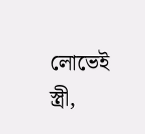লোভেই স্ত্রী,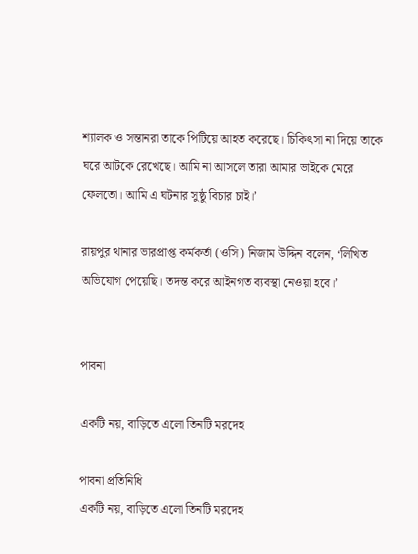শ্যালক ও সন্তানরা তাকে পিটিয়ে আহত করেছে। চিকিৎসা না দিয়ে তাকে ঘরে আটকে রেখেছে। আমি না আসলে তারা আমার ভাইকে মেরে ফেলতো। আমি এ ঘটনার সুষ্ঠু বিচার চাই।’

রায়পুর থানার ভারপ্রাপ্ত কর্মকর্তা (ওসি) নিজাম উদ্দিন বলেন, ‘লিখিত অভিযোগ পেয়েছি। তদন্ত করে আইনগত ব্যবস্থা নেওয়া হবে।’


পাবনা

একটি নয়, বাড়িতে এলো তিনটি মরদেহ

পাবনা প্রতিনিধি
একটি নয়, বাড়িতে এলো তিনটি মরদেহ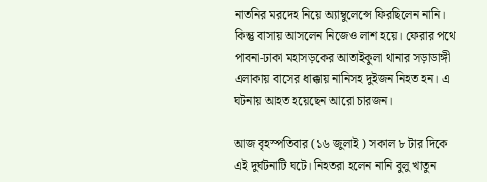নাতনির মরদেহ নিয়ে অ্যাম্বুলেন্সে ফিরছিলেন নানি। কিন্তু বাসায় আসলেন নিজেও লাশ হয়ে। ফেরার পথে পাবনা-ঢাকা মহাসড়কের আতাইকুলা থানার সড়াডাঙ্গী এলাকায় বাসের ধাক্কায় নানিসহ দুইজন নিহত হন। এ ঘটনায় আহত হয়েছেন আরো চারজন।

আজ বৃহস্পতিবার (১৬ জুলাই ) সকাল ৮ টার দিকে এই দুর্ঘটনাটি ঘটে। নিহতরা হলেন নানি বুলু খাতুন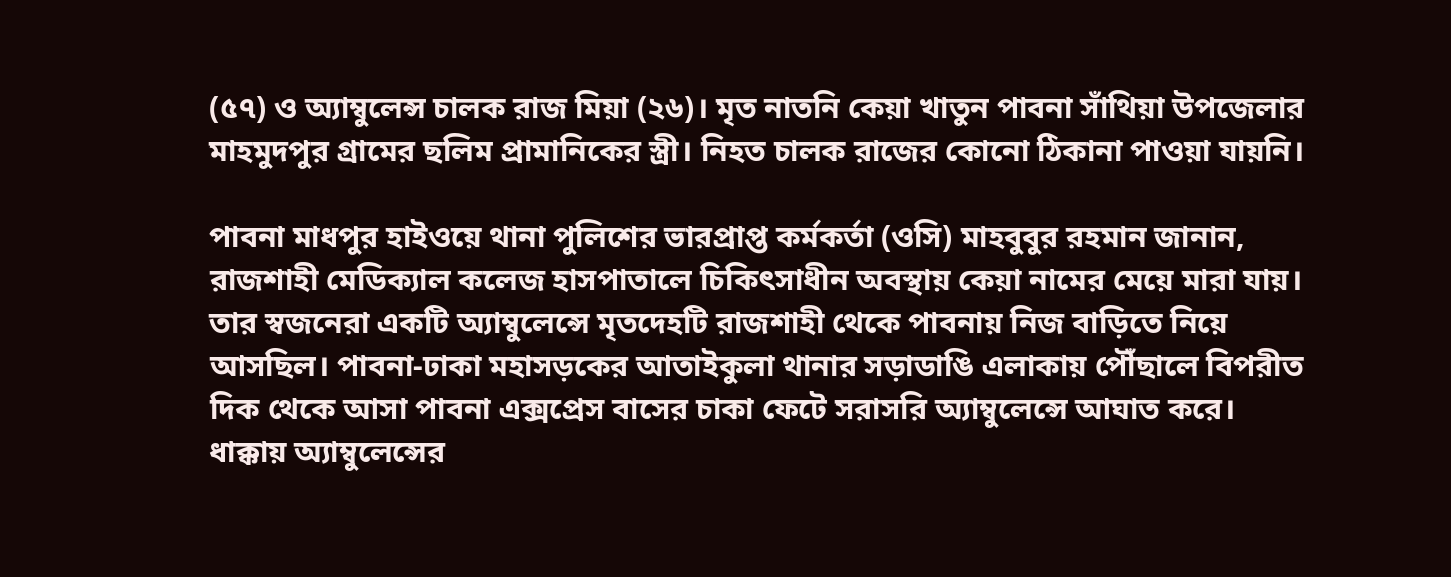(৫৭) ও অ্যাম্বুলেন্স চালক রাজ মিয়া (২৬)। মৃত নাতনি কেয়া খাতুন পাবনা সাঁথিয়া উপজেলার মাহমুদপুর গ্রামের ছলিম প্রামানিকের স্ত্রী। নিহত চালক রাজের কোনো ঠিকানা পাওয়া যায়নি।

পাবনা মাধপুর হাইওয়ে থানা পুলিশের ভারপ্রাপ্ত কর্মকর্তা (ওসি) মাহবুবুর রহমান জানান, রাজশাহী মেডিক্যাল কলেজ হাসপাতালে চিকিৎসাধীন অবস্থায় কেয়া নামের মেয়ে মারা যায়। তার স্বজনেরা একটি অ্যাম্বুলেন্সে মৃতদেহটি রাজশাহী থেকে পাবনায় নিজ বাড়িতে নিয়ে আসছিল। পাবনা-ঢাকা মহাসড়কের আতাইকুলা থানার সড়াডাঙি এলাকায় পৌঁছালে বিপরীত দিক থেকে আসা পাবনা এক্সপ্রেস বাসের চাকা ফেটে সরাসরি অ্যাম্বুলেন্সে আঘাত করে। ধাক্কায় অ্যাম্বুলেন্সের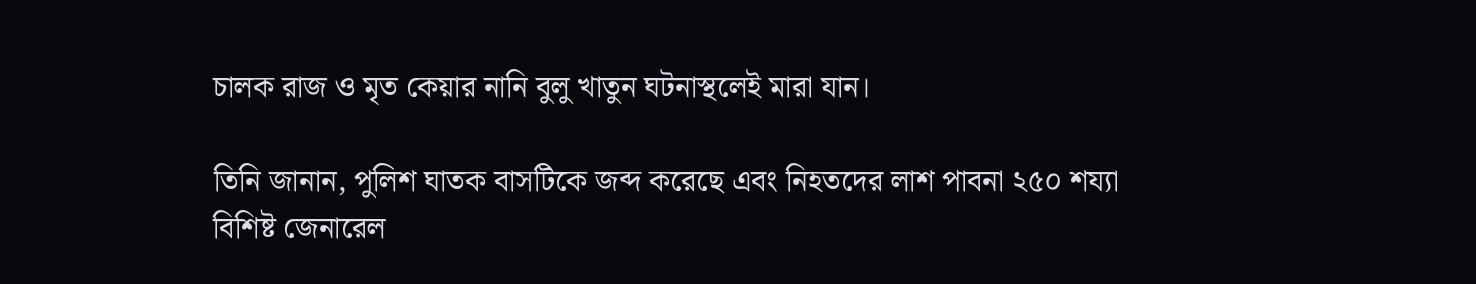চালক রাজ ও মৃত কেয়ার নানি বুলু খাতুন ঘটনাস্থলেই মারা যান।

তিনি জানান, পুলিশ ঘাতক বাসটিকে জব্দ করেছে এবং নিহতদের লাশ পাবনা ২৫০ শয্যা বিশিষ্ট জেনারেল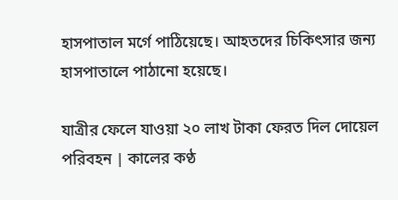হাসপাতাল মর্গে পাঠিয়েছে। আহতদের চিকিৎসার জন্য হাসপাতালে পাঠানো হয়েছে।

যাত্রীর ফেলে যাওয়া ২০ লাখ টাকা ফেরত দিল দোয়েল পরিবহন | কালের কণ্ঠ